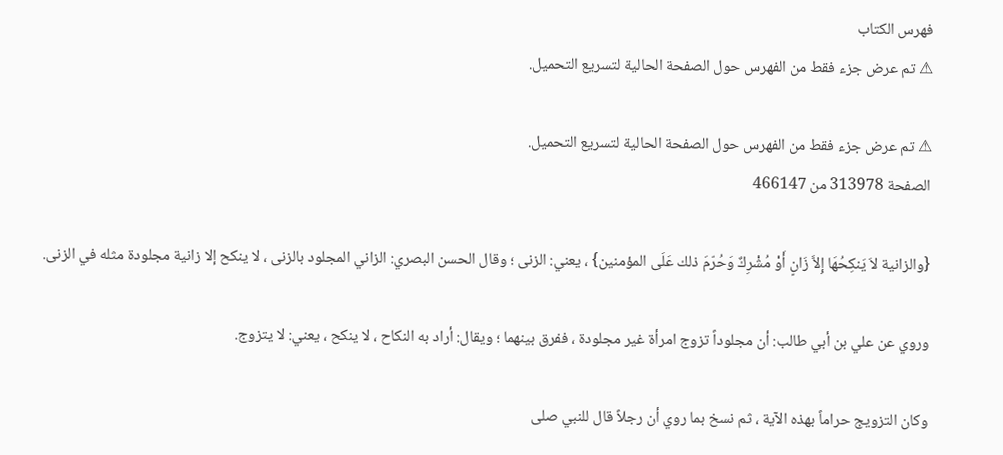فهرس الكتاب
⚠ تم عرض جزء فقط من الفهرس حول الصفحة الحالية لتسريع التحميل.

⚠ تم عرض جزء فقط من الفهرس حول الصفحة الحالية لتسريع التحميل.
الصفحة 313978 من 466147

{والزانية لاَ يَنكِحُهَا إِلاَّ زَانٍ أَوْ مُشْرِكٌ وَحُرّمَ ذلك عَلَى المؤمنين} ، يعني: الزنى ؛ وقال الحسن البصري: الزاني المجلود بالزنى ، لا ينكح إلا زانية مجلودة مثله في الزنى.

وروي عن علي بن أبي طالب: أن مجلوداً تزوج امرأة غير مجلودة ، ففرق بينهما ؛ ويقال: أراد به النكاح ، لا ينكح ، يعني: لا يتزوج.

وكان التزويج حراماً بهذه الآية ، ثم نسخ بما روي أن رجلاً قال للنبي صلى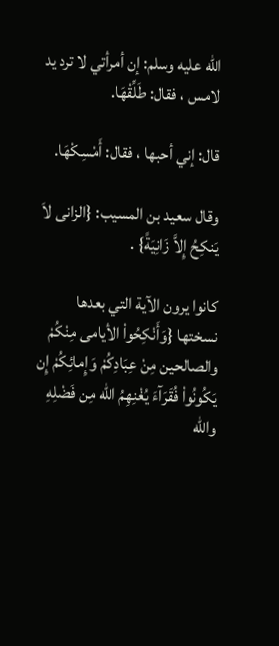الله عليه وسلم: إن أمرأتي لا ترد يد لامس ، فقال: طَلِّقْهَا.

قال: إني أحبها ، فقال: أَمْسِكْهَا.

وقال سعيد بن المسيب: {الزانى لاَ يَنكِحُ إِلاَّ زَانِيَةً} .

كانوا يرون الآية التي بعدها نسختها {وَأَنْكِحُواْ الأيامى مِنْكُمْ والصالحين مِنْ عِبَادِكُمْ وَإِمائِكُمْ إِن يَكُونُواْ فُقَرَآءَ يُغْنِهِمُ الله مِن فَضْلِهِ والله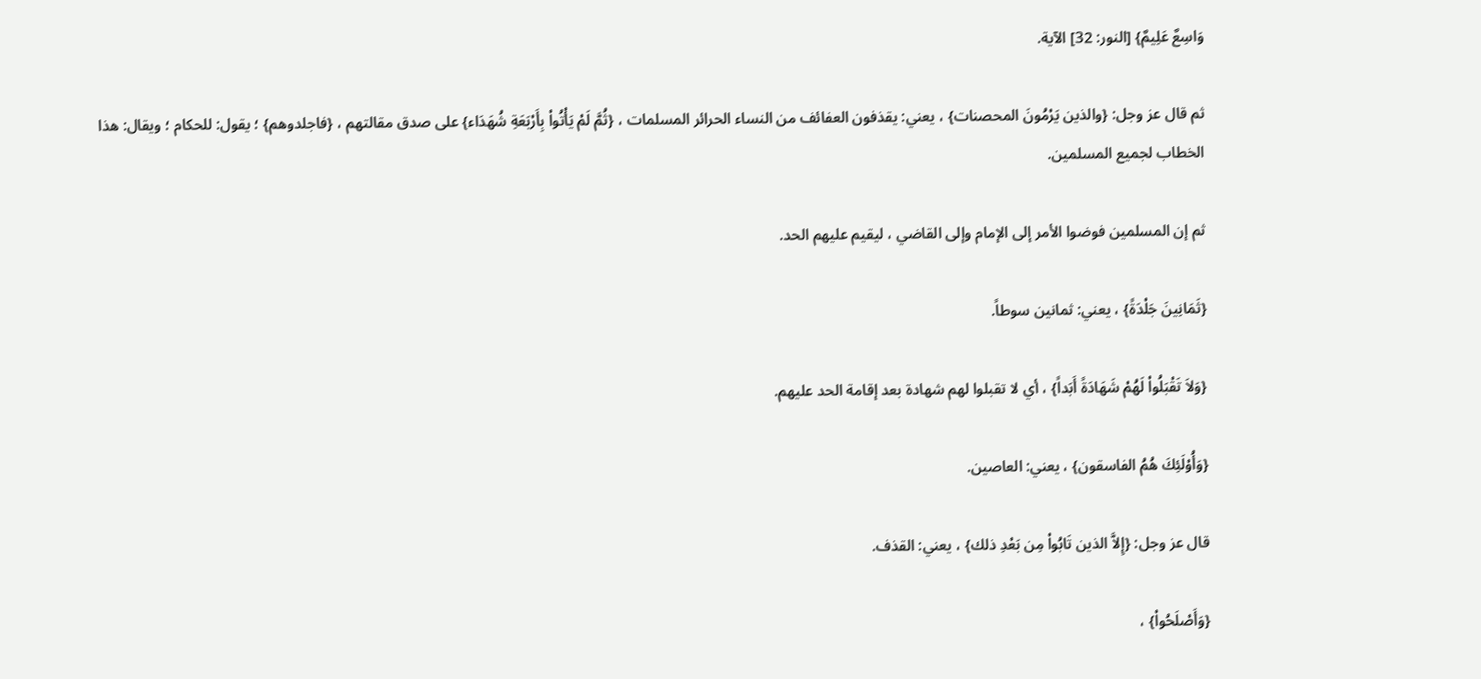وَاسِعٌ عَلِيمٌ} [النور: 32] الآية.

ثم قال عز وجل: {والذين يَرْمُونَ المحصنات} ، يعني: يقذفون العفائف من النساء الحرائر المسلمات ، {ثُمَّ لَمْ يَأْتُواْ بِأَرْبَعَةِ شُهَدَاء} على صدق مقالتهم ، {فاجلدوهم} ؛ يقول: للحكام ؛ ويقال: هذا الخطاب لجميع المسلمين.

ثم إن المسلمين فوضوا الأمر إلى الإمام وإلى القاضي ، ليقيم عليهم الحد.

{ثَمَانِينَ جَلْدَةً} ، يعني: ثمانين سوطاً.

{وَلاَ تَقْبَلُواْ لَهُمْ شَهَادَةً أَبَداً} ، أي لا تقبلوا لهم شهادة بعد إقامة الحد عليهم.

{وَأُوْلَئِكَ هُمُ الفاسقون} ، يعني: العاصين.

قال عز وجل: {إِلاَّ الذين تَابُواْ مِن بَعْدِ ذلك} ، يعني: القذف.

{وَأَصْلَحُواْ} ،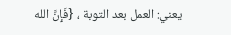يعني: العمل بعد التوبة ، {فَإِنَّ الله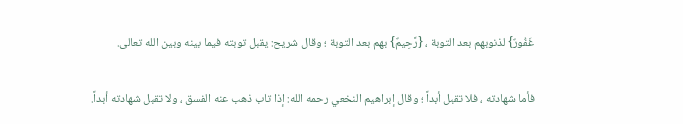غَفُورٌ} لذنوبهم بعد التوبة ، {رَّحِيمٌ} بهم بعد التوبة ؛ وقال شريح: يقبل توبته فيما بينه وبين الله تعالى.

فأما شهادته ، فلا تقبل أبداً ؛ وقال إبراهيم النخعي رحمه الله: إذا تاب ذهب عنه الفسق ، ولا تقبل شهادته أبداً.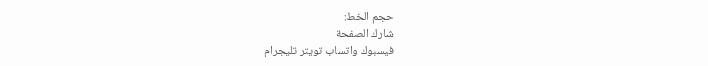حجم الخط:
شارك الصفحة
فيسبوك واتساب تويتر تليجرام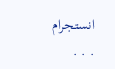انستجرام
. . .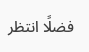فضلًا انتظر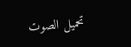تحميل الصوت